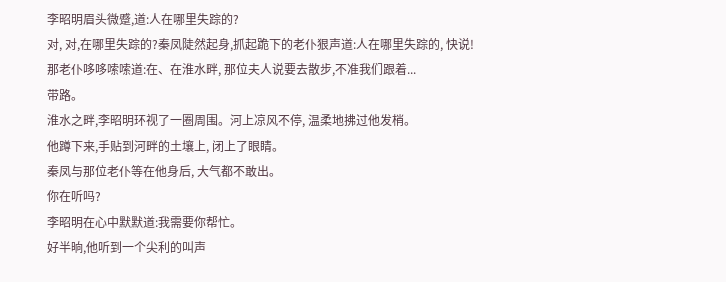李昭明眉头微蹙,道:人在哪里失踪的?
对, 对,在哪里失踪的?秦凤陡然起身,抓起跪下的老仆狠声道:人在哪里失踪的, 快说!
那老仆哆哆嗦嗦道:在、在淮水畔, 那位夫人说要去散步,不准我们跟着...
带路。
淮水之畔,李昭明环视了一圈周围。河上凉风不停, 温柔地拂过他发梢。
他蹲下来,手贴到河畔的土壤上, 闭上了眼睛。
秦凤与那位老仆等在他身后, 大气都不敢出。
你在听吗?
李昭明在心中默默道:我需要你帮忙。
好半晌,他听到一个尖利的叫声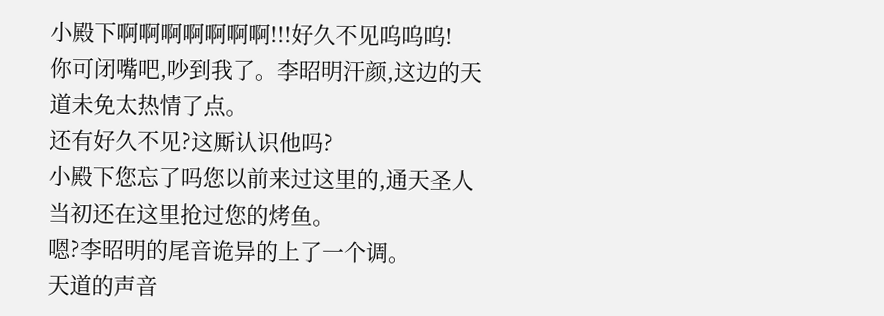小殿下啊啊啊啊啊啊啊!!!好久不见呜呜呜!
你可闭嘴吧,吵到我了。李昭明汗颜,这边的天道未免太热情了点。
还有好久不见?这厮认识他吗?
小殿下您忘了吗您以前来过这里的,通天圣人当初还在这里抢过您的烤鱼。
嗯?李昭明的尾音诡异的上了一个调。
天道的声音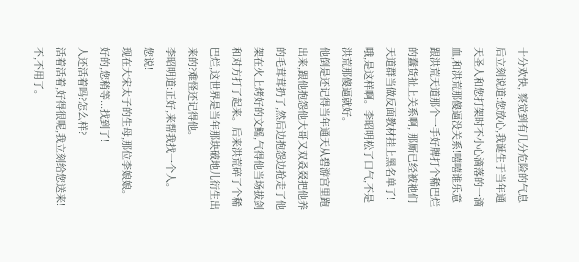十分欢快, 察觉到有几分危险的气息后立刻说道:您放心,我诞生于当年通天圣人和您打架时不小心滴落的一滴血,和洪荒那傻逼没关系!嘻嘻谁乐意跟洪荒天道那个一手好牌打个稀巴烂的蠢货扯上关系啊, 那厮已经被祂们天道群当做反面教材挂上黑名单了!
哦,是这样啊。李昭明松了口气,不是洪荒那傻逼就好。
他倒是还记得当年通天从碧游宫里跑出来,跟他抱怨他大哥又双叒叕把他养的毛茸茸扔了,然后边抱怨边抢走了他架在火上烤好的文鳐,气得他当场拔剑和对方打了起来。后来洪荒碎了个稀巴烂,这世界是当年那块破地儿衍生出来的?难怪还记得他。
李昭明道:正好,来帮我找一个人。
您说!
现在大宋太子的生母,那位李娘娘。
好的,您稍等...找到了!
人还活着吗?怎么样?
活着活着,好得很呢,我立刻给您送来!
不,不用了。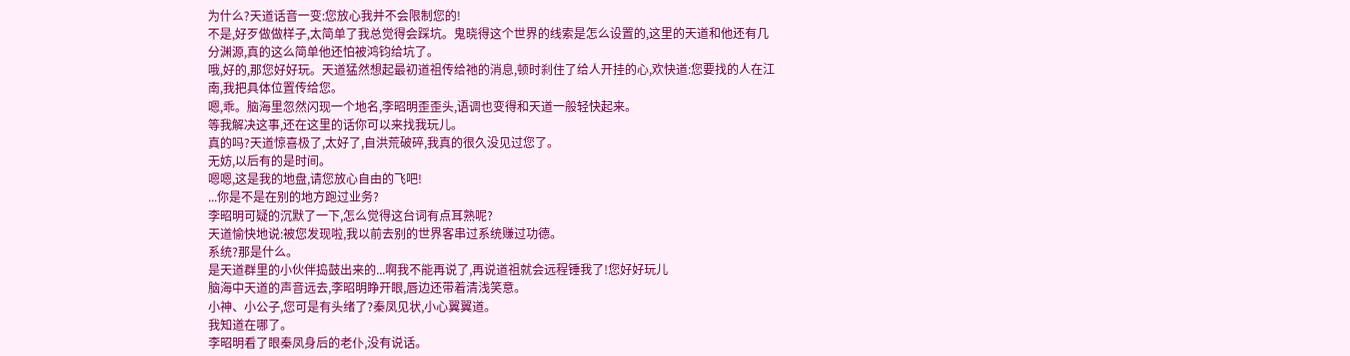为什么?天道话音一变:您放心我并不会限制您的!
不是,好歹做做样子,太简单了我总觉得会踩坑。鬼晓得这个世界的线索是怎么设置的,这里的天道和他还有几分渊源,真的这么简单他还怕被鸿钧给坑了。
哦,好的,那您好好玩。天道猛然想起最初道祖传给祂的消息,顿时刹住了给人开挂的心,欢快道:您要找的人在江南,我把具体位置传给您。
嗯,乖。脑海里忽然闪现一个地名,李昭明歪歪头,语调也变得和天道一般轻快起来。
等我解决这事,还在这里的话你可以来找我玩儿。
真的吗?天道惊喜极了,太好了,自洪荒破碎,我真的很久没见过您了。
无妨,以后有的是时间。
嗯嗯,这是我的地盘,请您放心自由的飞吧!
...你是不是在别的地方跑过业务?
李昭明可疑的沉默了一下,怎么觉得这台词有点耳熟呢?
天道愉快地说:被您发现啦,我以前去别的世界客串过系统赚过功德。
系统?那是什么。
是天道群里的小伙伴捣鼓出来的...啊我不能再说了,再说道祖就会远程锤我了!您好好玩儿
脑海中天道的声音远去,李昭明睁开眼,唇边还带着清浅笑意。
小神、小公子,您可是有头绪了?秦凤见状,小心翼翼道。
我知道在哪了。
李昭明看了眼秦凤身后的老仆,没有说话。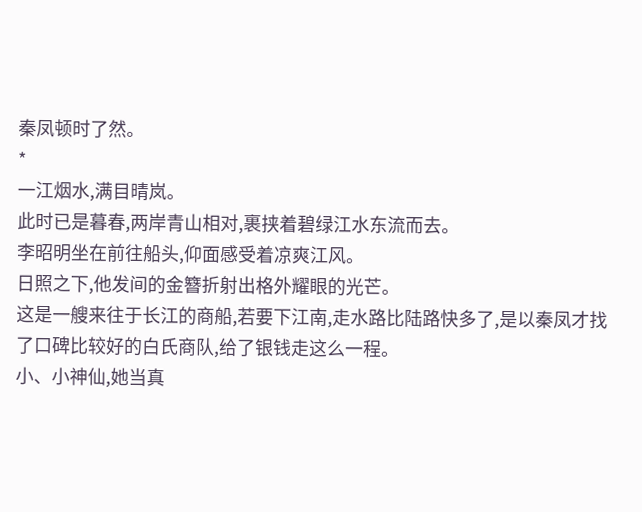秦凤顿时了然。
*
一江烟水,满目晴岚。
此时已是暮春,两岸青山相对,裹挟着碧绿江水东流而去。
李昭明坐在前往船头,仰面感受着凉爽江风。
日照之下,他发间的金簪折射出格外耀眼的光芒。
这是一艘来往于长江的商船,若要下江南,走水路比陆路快多了,是以秦凤才找了口碑比较好的白氏商队,给了银钱走这么一程。
小、小神仙,她当真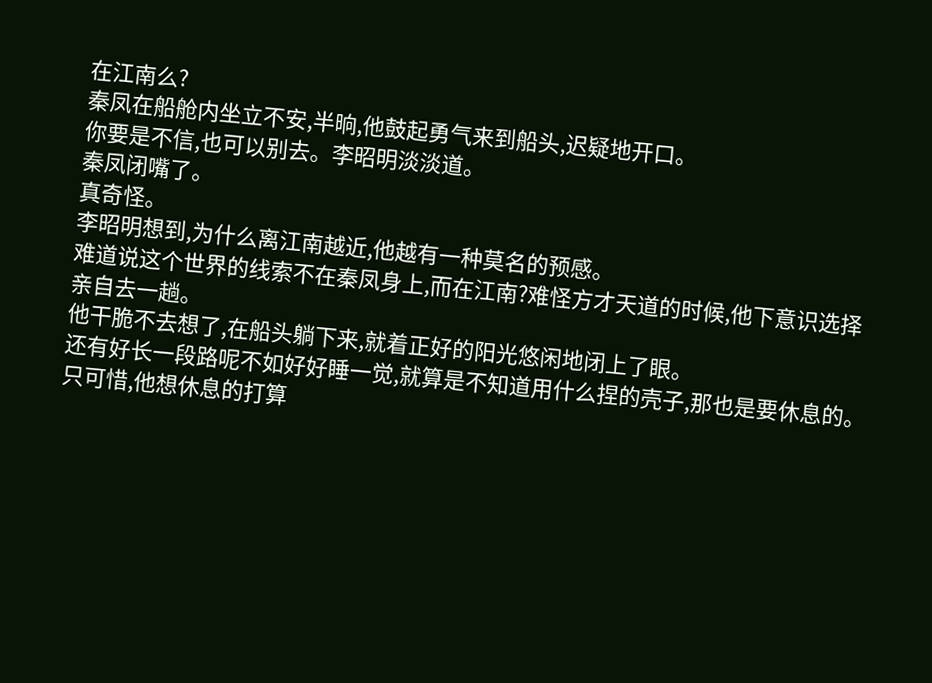在江南么?
秦凤在船舱内坐立不安,半晌,他鼓起勇气来到船头,迟疑地开口。
你要是不信,也可以别去。李昭明淡淡道。
秦凤闭嘴了。
真奇怪。
李昭明想到,为什么离江南越近,他越有一种莫名的预感。
难道说这个世界的线索不在秦凤身上,而在江南?难怪方才天道的时候,他下意识选择亲自去一趟。
他干脆不去想了,在船头躺下来,就着正好的阳光悠闲地闭上了眼。
还有好长一段路呢不如好好睡一觉,就算是不知道用什么捏的壳子,那也是要休息的。
只可惜,他想休息的打算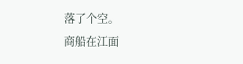落了个空。
商船在江面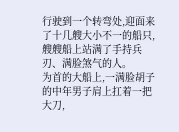行驶到一个转弯处,迎面来了十几艘大小不一的船只,艘艘船上站满了手持兵刃、满脸煞气的人。
为首的大船上,一满脸胡子的中年男子肩上扛着一把大刀,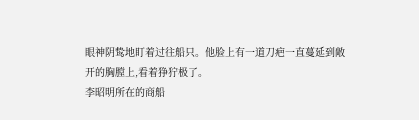眼神阴鸷地盯着过往船只。他脸上有一道刀疤一直蔓延到敞开的胸膛上,看着狰狞极了。
李昭明所在的商船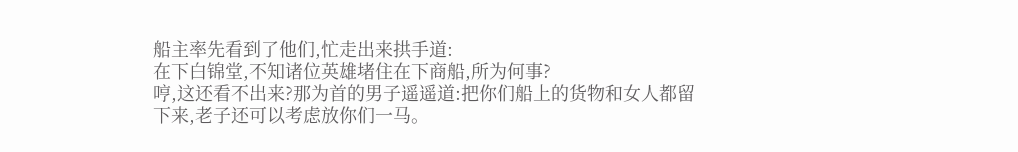船主率先看到了他们,忙走出来拱手道:
在下白锦堂,不知诸位英雄堵住在下商船,所为何事?
哼,这还看不出来?那为首的男子遥遥道:把你们船上的货物和女人都留下来,老子还可以考虑放你们一马。